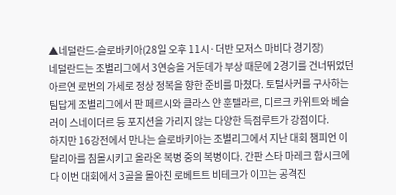▲네덜란드-슬로바키아(28일 오후 11시·더반 모저스 마비다 경기장)
네덜란드는 조별리그에서 3연승을 거둔데가 부상 때문에 2경기를 건너뛰었던 아르연 로번의 가세로 정상 정복을 향한 준비를 마쳤다. 토털사커를 구사하는 팀답게 조별리그에서 판 페르시와 클라스 얀 훈텔라르, 디르크 카위트와 베슬러이 스네이더르 등 포지션을 가리지 않는 다양한 득점루트가 강점이다.
하지만 16강전에서 만나는 슬로바키아는 조별리그에서 지난 대회 챔피언 이탈리아를 침몰시키고 올라온 복병 중의 복병이다. 간판 스타 마레크 함시크에다 이번 대회에서 3골을 몰아친 로베트트 비테크가 이끄는 공격진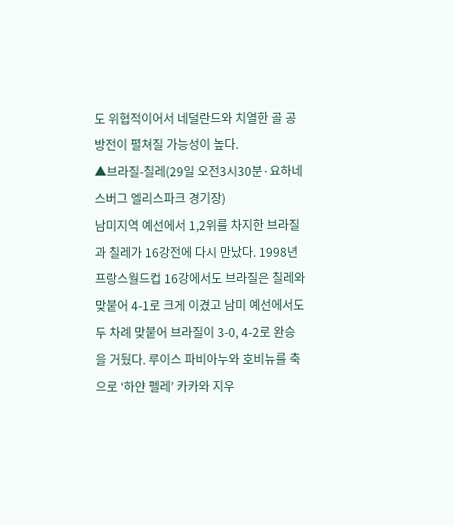도 위협적이어서 네덜란드와 치열한 골 공방전이 펼쳐질 가능성이 높다.
▲브라질-칠레(29일 오전3시30분·요하네스버그 엘리스파크 경기장)
남미지역 예선에서 1,2위를 차지한 브라질과 칠레가 16강전에 다시 만났다. 1998년 프랑스월드컵 16강에서도 브라질은 칠레와 맞붙어 4-1로 크게 이겼고 남미 예선에서도 두 차례 맞붙어 브라질이 3-0, 4-2로 완승을 거뒀다. 루이스 파비아누와 호비뉴를 축으로 ‘하얀 펠레’ 카카와 지우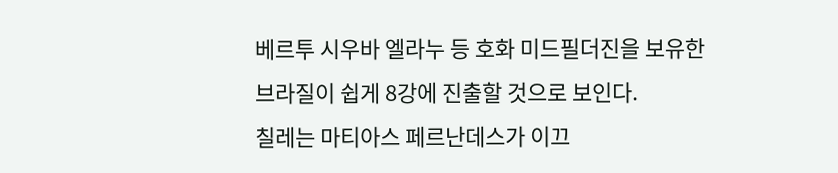베르투 시우바 엘라누 등 호화 미드필더진을 보유한 브라질이 쉽게 8강에 진출할 것으로 보인다.
칠레는 마티아스 페르난데스가 이끄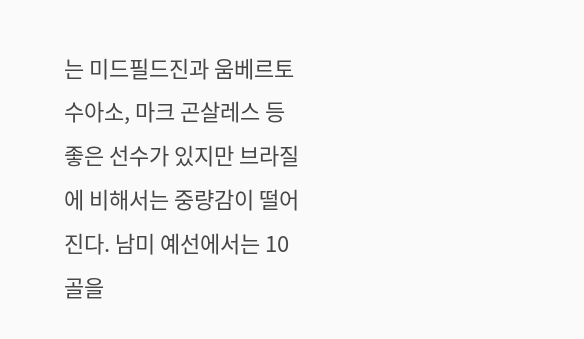는 미드필드진과 움베르토 수아소, 마크 곤살레스 등 좋은 선수가 있지만 브라질에 비해서는 중량감이 떨어진다. 남미 예선에서는 10골을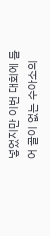넣었지만 이번 대회에 들어 골이 없는 수아소의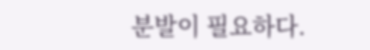분발이 필요하다.